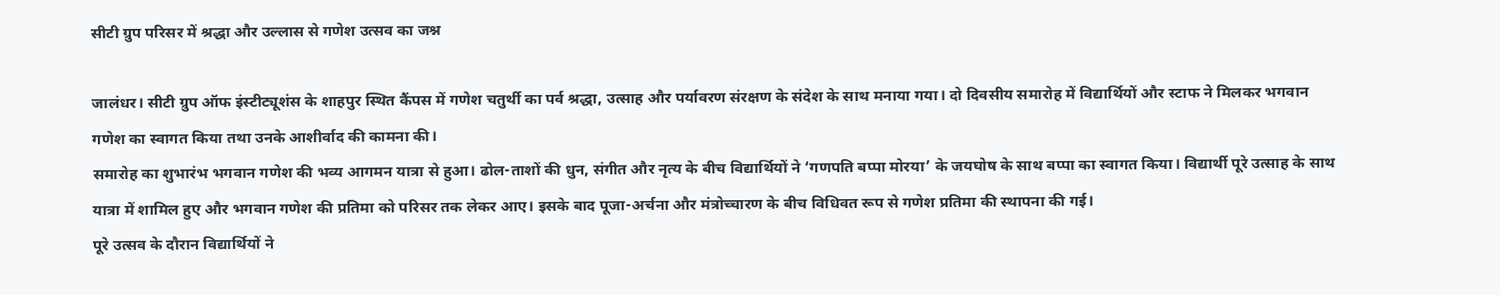सीटी ग्रुप परिसर में श्रद्धा और उल्लास से गणेश उत्सव का जश्न

जालंधर। सीटी ग्रुप ऑफ इंस्टीट्यूशंस के शाहपुर स्थित कैंपस में गणेश चतुर्थी का पर्व श्रद्धा, उत्साह और पर्यावरण संरक्षण के संदेश के साथ मनाया गया। दो दिवसीय समारोह में विद्यार्थियों और स्टाफ ने मिलकर भगवान गणेश का स्वागत किया तथा उनके आशीर्वाद की कामना की।
समारोह का शुभारंभ भगवान गणेश की भव्य आगमन यात्रा से हुआ। ढोल-ताशों की धुन, संगीत और नृत्य के बीच विद्यार्थियों ने ‘गणपति बप्पा मोरया’ के जयघोष के साथ बप्पा का स्वागत किया। विद्यार्थी पूरे उत्साह के साथ यात्रा में शामिल हुए और भगवान गणेश की प्रतिमा को परिसर तक लेकर आए। इसके बाद पूजा-अर्चना और मंत्रोच्चारण के बीच विधिवत रूप से गणेश प्रतिमा की स्थापना की गई।
पूरे उत्सव के दौरान विद्यार्थियों ने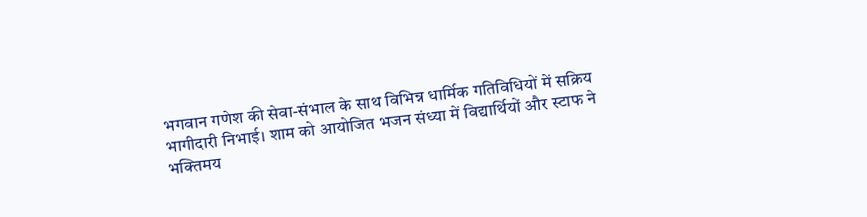भगवान गणेश की सेवा-संभाल के साथ विभिन्न धार्मिक गतिविधियों में सक्रिय भागीदारी निभाई। शाम को आयोजित भजन संध्या में विद्यार्थियों और स्टाफ ने भक्तिमय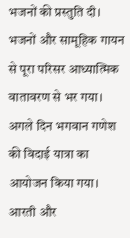भजनों की प्रस्तुति दी। भजनों और सामूहिक गायन से पूरा परिसर आध्यात्मिक वातावरण से भर गया।
अगले दिन भगवान गणेश की विदाई यात्रा का आयोजन किया गया। आरती और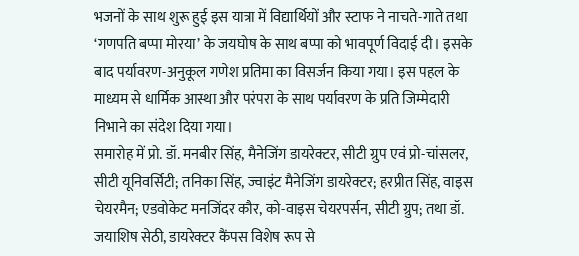भजनों के साथ शुरू हुई इस यात्रा में विद्यार्थियों और स्टाफ ने नाचते-गाते तथा ‘गणपति बप्पा मोरया’ के जयघोष के साथ बप्पा को भावपूर्ण विदाई दी। इसके बाद पर्यावरण-अनुकूल गणेश प्रतिमा का विसर्जन किया गया। इस पहल के माध्यम से धार्मिक आस्था और परंपरा के साथ पर्यावरण के प्रति जिम्मेदारी निभाने का संदेश दिया गया।
समारोह में प्रो. डॉ. मनबीर सिंह, मैनेजिंग डायरेक्टर, सीटी ग्रुप एवं प्रो-चांसलर, सीटी यूनिवर्सिटी; तनिका सिंह, ज्वाइंट मैनेजिंग डायरेक्टर; हरप्रीत सिंह, वाइस चेयरमैन; एडवोकेट मनजिंदर कौर, को-वाइस चेयरपर्सन, सीटी ग्रुप; तथा डॉ. जयाशिष सेठी, डायरेक्टर कैंपस विशेष रूप से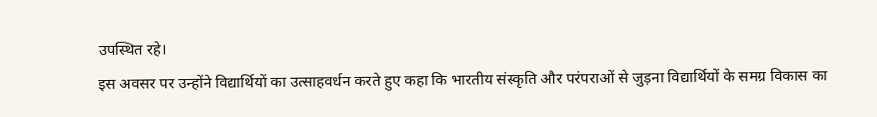उपस्थित रहे।
इस अवसर पर उन्होंने विद्यार्थियों का उत्साहवर्धन करते हुए कहा कि भारतीय संस्कृति और परंपराओं से जुड़ना विद्यार्थियों के समग्र विकास का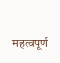महत्वपूर्ण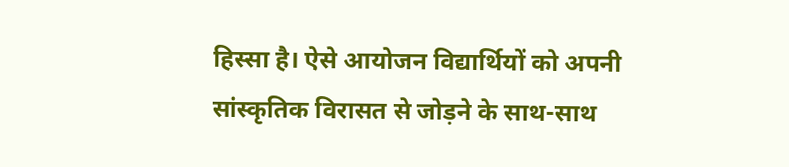हिस्सा है। ऐसे आयोजन विद्यार्थियों को अपनी सांस्कृतिक विरासत से जोड़ने के साथ-साथ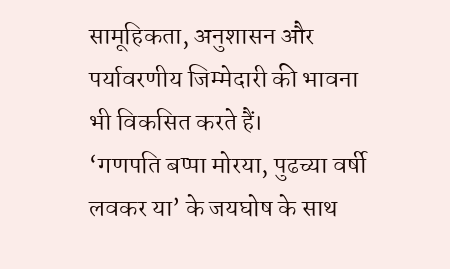सामूहिकता, अनुशासन और पर्यावरणीय जिम्मेदारी की भावना भी विकसित करते हैं।
‘गणपति बप्पा मोरया, पुढच्या वर्षी लवकर या’ के जयघोष के साथ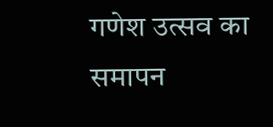गणेश उत्सव का समापन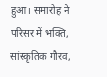हुआ। समारोह ने परिसर में भक्ति, सांस्कृतिक गौरव,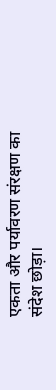एकता और पर्यावरण संरक्षण का संदेश छोड़ा।